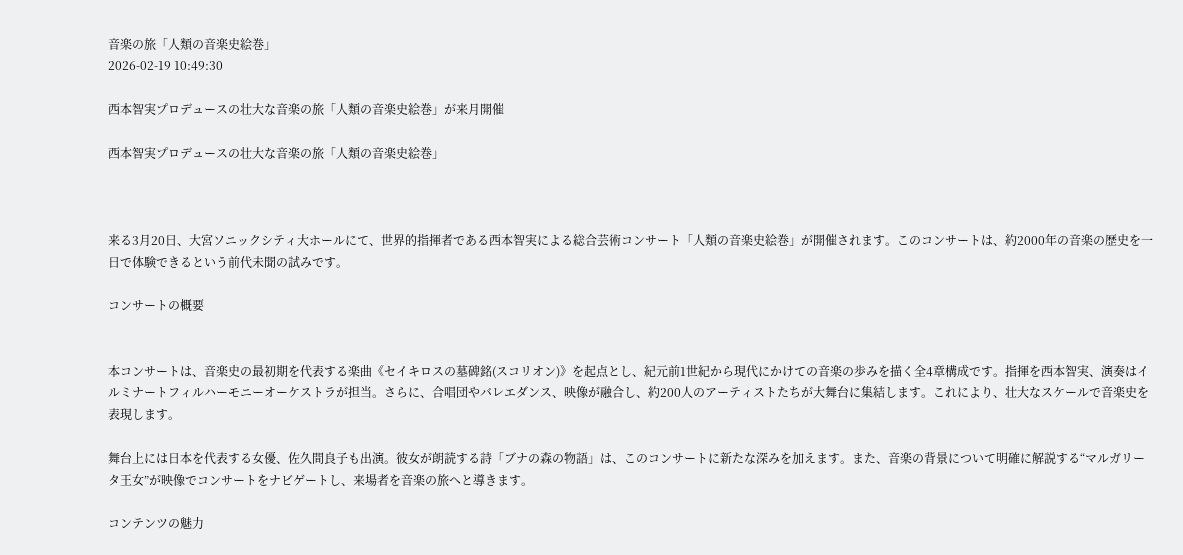音楽の旅「人類の音楽史絵巻」
2026-02-19 10:49:30

西本智実プロデュースの壮大な音楽の旅「人類の音楽史絵巻」が来月開催

西本智実プロデュースの壮大な音楽の旅「人類の音楽史絵巻」



来る3月20日、大宮ソニックシティ大ホールにて、世界的指揮者である西本智実による総合芸術コンサート「人類の音楽史絵巻」が開催されます。このコンサートは、約2000年の音楽の歴史を一日で体験できるという前代未聞の試みです。

コンサートの概要


本コンサートは、音楽史の最初期を代表する楽曲《セイキロスの墓碑銘(スコリオン)》を起点とし、紀元前1世紀から現代にかけての音楽の歩みを描く全4章構成です。指揮を西本智実、演奏はイルミナートフィルハーモニーオーケストラが担当。さらに、合唱団やバレエダンス、映像が融合し、約200人のアーティストたちが大舞台に集結します。これにより、壮大なスケールで音楽史を表現します。

舞台上には日本を代表する女優、佐久間良子も出演。彼女が朗読する詩「ブナの森の物語」は、このコンサートに新たな深みを加えます。また、音楽の背景について明確に解説する“マルガリータ王女”が映像でコンサートをナビゲートし、来場者を音楽の旅へと導きます。

コンテンツの魅力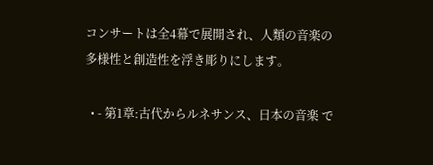コンサートは全4幕で展開され、人類の音楽の多様性と創造性を浮き彫りにします。

  • - 第1章:古代からルネサンス、日本の音楽 で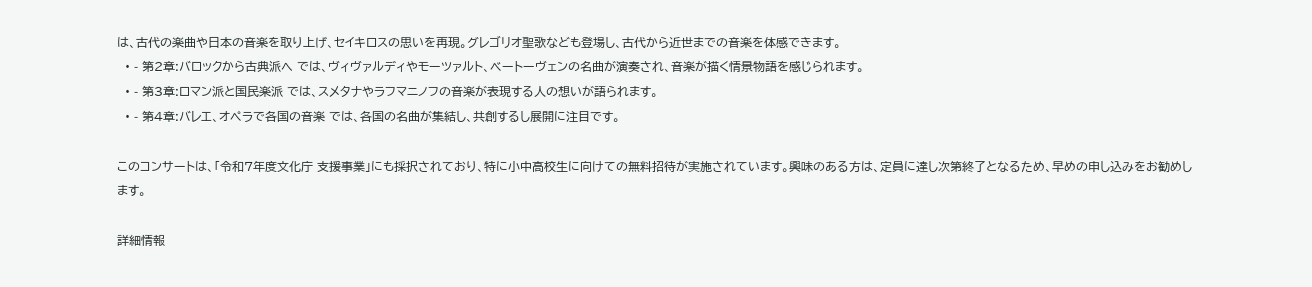は、古代の楽曲や日本の音楽を取り上げ、セイキロスの思いを再現。グレゴリオ聖歌なども登場し、古代から近世までの音楽を体感できます。
  • - 第2章:バロックから古典派へ では、ヴィヴァルディやモーツァルト、ベートーヴェンの名曲が演奏され、音楽が描く情景物語を感じられます。
  • - 第3章:ロマン派と国民楽派 では、スメタナやラフマニノフの音楽が表現する人の想いが語られます。
  • - 第4章:バレエ、オペラで各国の音楽 では、各国の名曲が集結し、共創するし展開に注目です。

このコンサートは、「令和7年度文化庁 支援事業」にも採択されており、特に小中高校生に向けての無料招待が実施されています。興味のある方は、定員に達し次第終了となるため、早めの申し込みをお勧めします。

詳細情報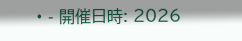• - 開催日時: 2026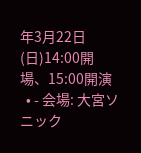年3月22日(日)14:00開場、15:00開演
  • - 会場: 大宮ソニック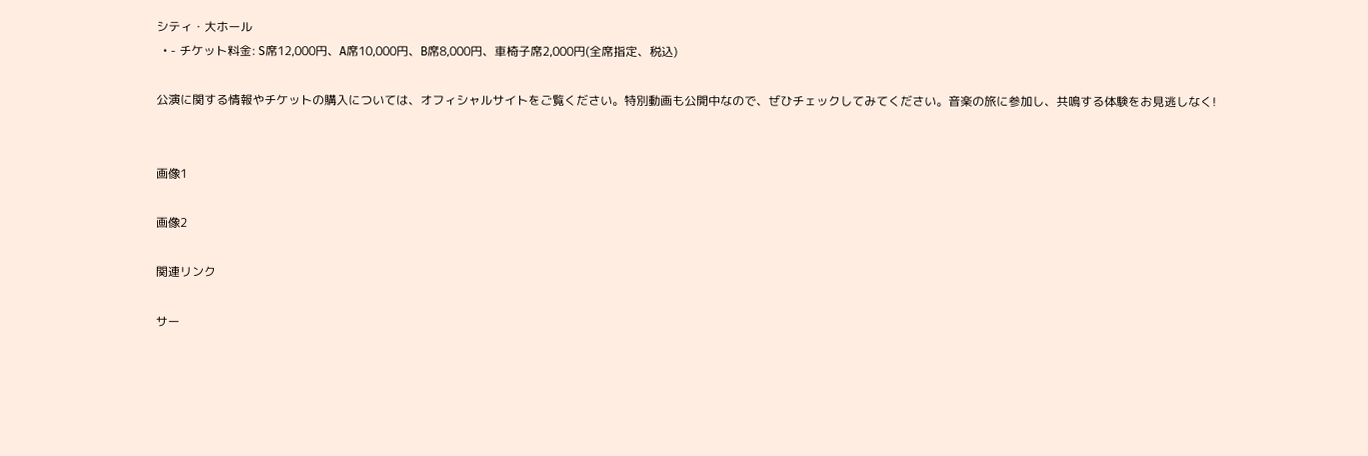シティ・大ホール
  • - チケット料金: S席12,000円、A席10,000円、B席8,000円、車椅子席2,000円(全席指定、税込)

公演に関する情報やチケットの購入については、オフィシャルサイトをご覧ください。特別動画も公開中なので、ぜひチェックしてみてください。音楽の旅に参加し、共鳴する体験をお見逃しなく!


画像1

画像2

関連リンク

サー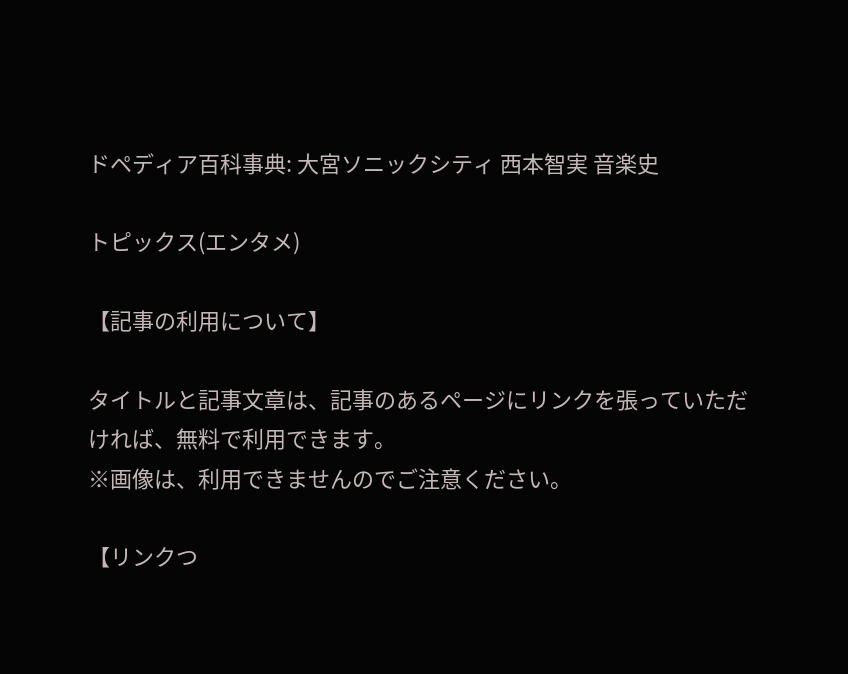ドペディア百科事典: 大宮ソニックシティ 西本智実 音楽史

トピックス(エンタメ)

【記事の利用について】

タイトルと記事文章は、記事のあるページにリンクを張っていただければ、無料で利用できます。
※画像は、利用できませんのでご注意ください。

【リンクつ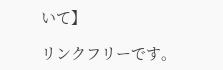いて】

リンクフリーです。